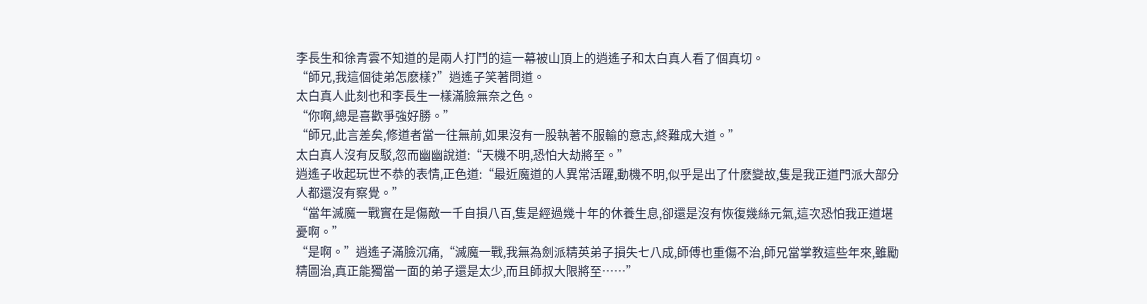李長生和徐青雲不知道的是兩人打鬥的這一幕被山頂上的逍遙子和太白真人看了個真切。
“師兄,我這個徒弟怎麽樣?”逍遙子笑著問道。
太白真人此刻也和李長生一樣滿臉無奈之色。
“你啊,總是喜歡爭強好勝。”
“師兄,此言差矣,修道者當一往無前,如果沒有一股執著不服輸的意志,終難成大道。”
太白真人沒有反駁,忽而幽幽說道:“天機不明,恐怕大劫將至。”
逍遙子收起玩世不恭的表情,正色道:“最近魔道的人異常活躍,動機不明,似乎是出了什麽變故,隻是我正道門派大部分人都還沒有察覺。”
“當年滅魔一戰實在是傷敵一千自損八百,隻是經過幾十年的休養生息,卻還是沒有恢復幾絲元氣,這次恐怕我正道堪憂啊。”
“是啊。”逍遙子滿臉沉痛,“滅魔一戰,我無為劍派精英弟子損失七八成,師傅也重傷不治,師兄當掌教這些年來,雖勵精圖治,真正能獨當一面的弟子還是太少,而且師叔大限將至……”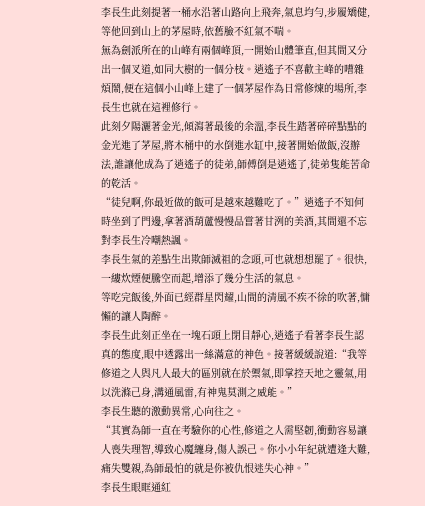李長生此刻提著一桶水沿著山路向上飛奔,氣息均勻,步履矯健,等他回到山上的茅屋時,依舊臉不紅氣不喘。
無為劍派所在的山峰有兩個峰頂,一開始山體筆直,但其間又分出一個叉道,如同大樹的一個分枝。逍遙子不喜歡主峰的嘈雜煩鬧,便在這個小山峰上建了一個茅屋作為日常修煉的場所,李長生也就在這裡修行。
此刻夕陽灑著金光,傾瀉著最後的余溫,李長生踏著碎碎點點的金光進了茅屋,將木桶中的水倒進水缸中,接著開始做飯,沒辦法,誰讓他成為了逍遙子的徒弟,師傅倒是逍遙了,徒弟隻能苦命的乾活。
“徒兒啊,你最近做的飯可是越來越難吃了。”逍遙子不知何時坐到了門邊,拿著酒葫蘆慢慢品嘗著甘洌的美酒,其間還不忘對李長生冷嘲熱諷。
李長生氣的差點生出欺師滅祖的念頭,可也就想想罷了。很快,一縷炊煙便騰空而起,增添了幾分生活的氣息。
等吃完飯後,外面已經群星閃耀,山間的清風不疾不徐的吹著,慵懶的讓人陶醉。
李長生此刻正坐在一塊石頭上閉目靜心,逍遙子看著李長生認真的態度,眼中透露出一絲滿意的神色。接著緩緩說道:“我等修道之人與凡人最大的區別就在於禦氣,即掌控天地之靈氣,用以洗滌己身,溝通風雷,有神鬼莫測之威能。”
李長生聽的激動異常,心向往之。
“其實為師一直在考驗你的心性,修道之人需堅韌,衝動容易讓人喪失理智,導致心魔纏身,傷人誤己。你小小年紀就遭逢大難,痛失雙親,為師最怕的就是你被仇恨迷失心神。”
李長生眼眶通紅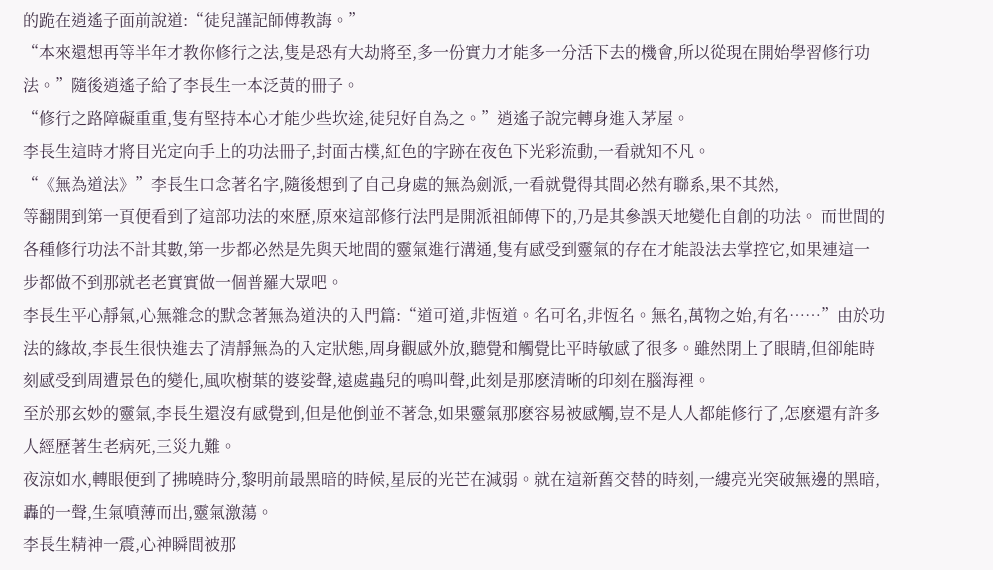的跪在逍遙子面前說道:“徒兒謹記師傅教誨。”
“本來還想再等半年才教你修行之法,隻是恐有大劫將至,多一份實力才能多一分活下去的機會,所以從現在開始學習修行功法。”隨後逍遙子給了李長生一本泛黃的冊子。
“修行之路障礙重重,隻有堅持本心才能少些坎途,徒兒好自為之。”逍遙子說完轉身進入茅屋。
李長生這時才將目光定向手上的功法冊子,封面古樸,紅色的字跡在夜色下光彩流動,一看就知不凡。
“《無為道法》”李長生口念著名字,隨後想到了自己身處的無為劍派,一看就覺得其間必然有聯系,果不其然,
等翻開到第一頁便看到了這部功法的來歷,原來這部修行法門是開派祖師傳下的,乃是其參誤天地變化自創的功法。 而世間的各種修行功法不計其數,第一步都必然是先與天地間的靈氣進行溝通,隻有感受到靈氣的存在才能設法去掌控它,如果連這一步都做不到那就老老實實做一個普羅大眾吧。
李長生平心靜氣,心無雜念的默念著無為道決的入門篇:“道可道,非恆道。名可名,非恆名。無名,萬物之始,有名……”由於功法的緣故,李長生很快進去了清靜無為的入定狀態,周身觀感外放,聽覺和觸覺比平時敏感了很多。雖然閉上了眼睛,但卻能時刻感受到周遭景色的變化,風吹樹葉的婆娑聲,遠處蟲兒的鳴叫聲,此刻是那麽清晰的印刻在腦海裡。
至於那玄妙的靈氣,李長生還沒有感覺到,但是他倒並不著急,如果靈氣那麽容易被感觸,豈不是人人都能修行了,怎麽還有許多人經歷著生老病死,三災九難。
夜涼如水,轉眼便到了拂曉時分,黎明前最黑暗的時候,星辰的光芒在減弱。就在這新舊交替的時刻,一縷亮光突破無邊的黑暗,轟的一聲,生氣噴薄而出,靈氣激蕩。
李長生精神一震,心神瞬間被那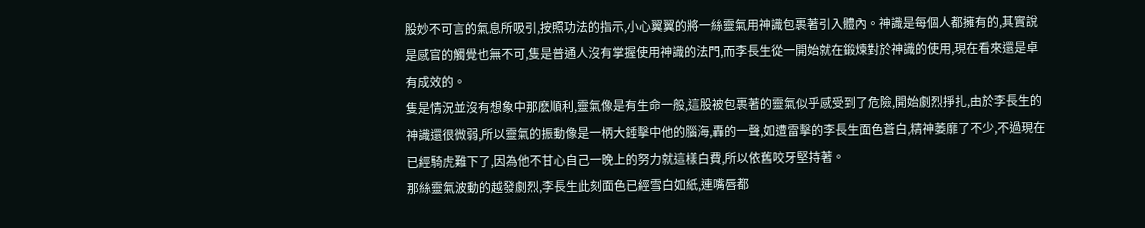股妙不可言的氣息所吸引,按照功法的指示,小心翼翼的將一絲靈氣用神識包裹著引入體內。神識是每個人都擁有的,其實說是感官的觸覺也無不可,隻是普通人沒有掌握使用神識的法門,而李長生從一開始就在鍛煉對於神識的使用,現在看來還是卓有成效的。
隻是情況並沒有想象中那麽順利,靈氣像是有生命一般,這股被包裹著的靈氣似乎感受到了危險,開始劇烈掙扎,由於李長生的神識還很微弱,所以靈氣的振動像是一柄大錘擊中他的腦海,轟的一聲,如遭雷擊的李長生面色蒼白,精神萎靡了不少,不過現在已經騎虎難下了,因為他不甘心自己一晚上的努力就這樣白費,所以依舊咬牙堅持著。
那絲靈氣波動的越發劇烈,李長生此刻面色已經雪白如紙,連嘴唇都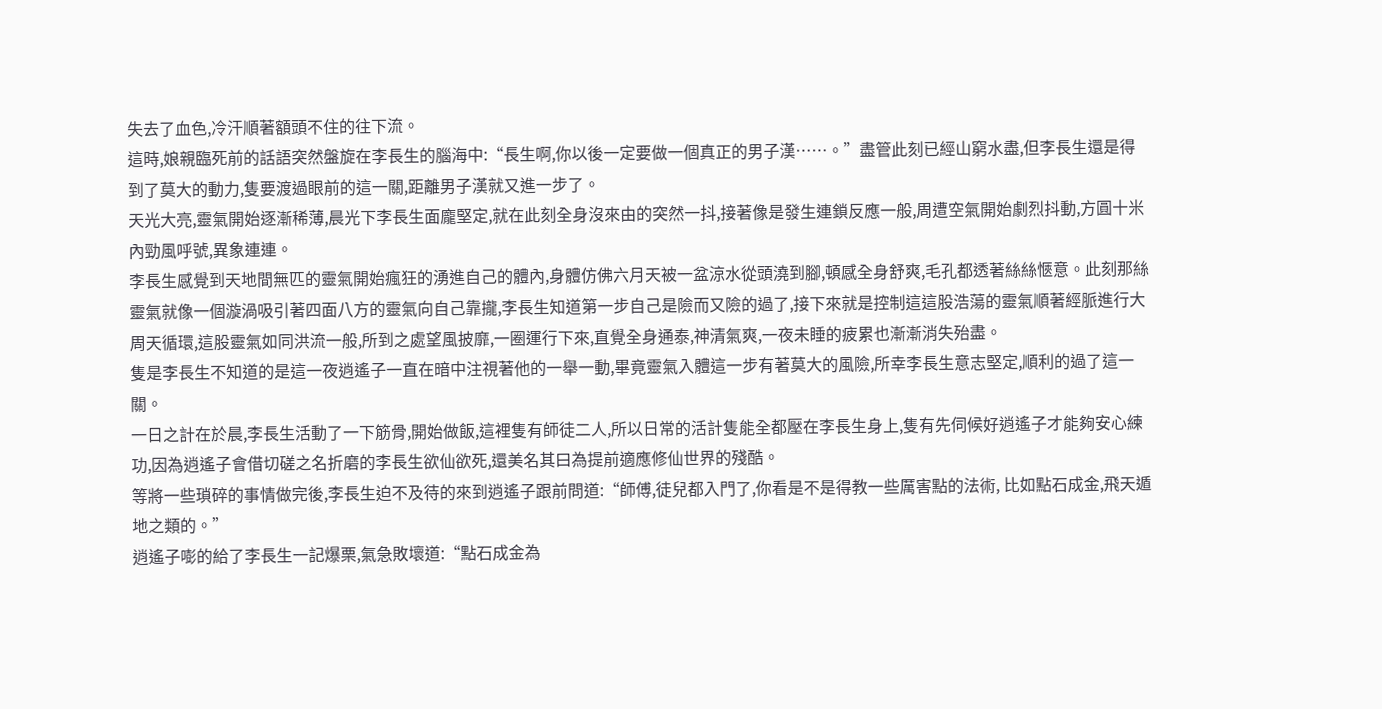失去了血色,冷汗順著額頭不住的往下流。
這時,娘親臨死前的話語突然盤旋在李長生的腦海中:“長生啊,你以後一定要做一個真正的男子漢……。”盡管此刻已經山窮水盡,但李長生還是得到了莫大的動力,隻要渡過眼前的這一關,距離男子漢就又進一步了。
天光大亮,靈氣開始逐漸稀薄,晨光下李長生面龐堅定,就在此刻全身沒來由的突然一抖,接著像是發生連鎖反應一般,周遭空氣開始劇烈抖動,方圓十米內勁風呼號,異象連連。
李長生感覺到天地間無匹的靈氣開始瘋狂的湧進自己的體內,身體仿佛六月天被一盆涼水從頭澆到腳,頓感全身舒爽,毛孔都透著絲絲愜意。此刻那絲靈氣就像一個漩渦吸引著四面八方的靈氣向自己靠攏,李長生知道第一步自己是險而又險的過了,接下來就是控制這這股浩蕩的靈氣順著經脈進行大周天循環,這股靈氣如同洪流一般,所到之處望風披靡,一圈運行下來,直覺全身通泰,神清氣爽,一夜未睡的疲累也漸漸消失殆盡。
隻是李長生不知道的是這一夜逍遙子一直在暗中注視著他的一舉一動,畢竟靈氣入體這一步有著莫大的風險,所幸李長生意志堅定,順利的過了這一關。
一日之計在於晨,李長生活動了一下筋骨,開始做飯,這裡隻有師徒二人,所以日常的活計隻能全都壓在李長生身上,隻有先伺候好逍遙子才能夠安心練功,因為逍遙子會借切磋之名折磨的李長生欲仙欲死,還美名其曰為提前適應修仙世界的殘酷。
等將一些瑣碎的事情做完後,李長生迫不及待的來到逍遙子跟前問道:“師傅,徒兒都入門了,你看是不是得教一些厲害點的法術, 比如點石成金,飛天遁地之類的。”
逍遙子嘭的給了李長生一記爆栗,氣急敗壞道:“點石成金為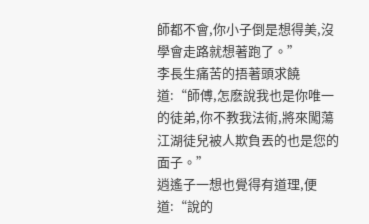師都不會,你小子倒是想得美,沒學會走路就想著跑了。”
李長生痛苦的捂著頭求饒道:“師傅,怎麽說我也是你唯一的徒弟,你不教我法術,將來闖蕩江湖徒兒被人欺負丟的也是您的面子。”
逍遙子一想也覺得有道理,便道:“說的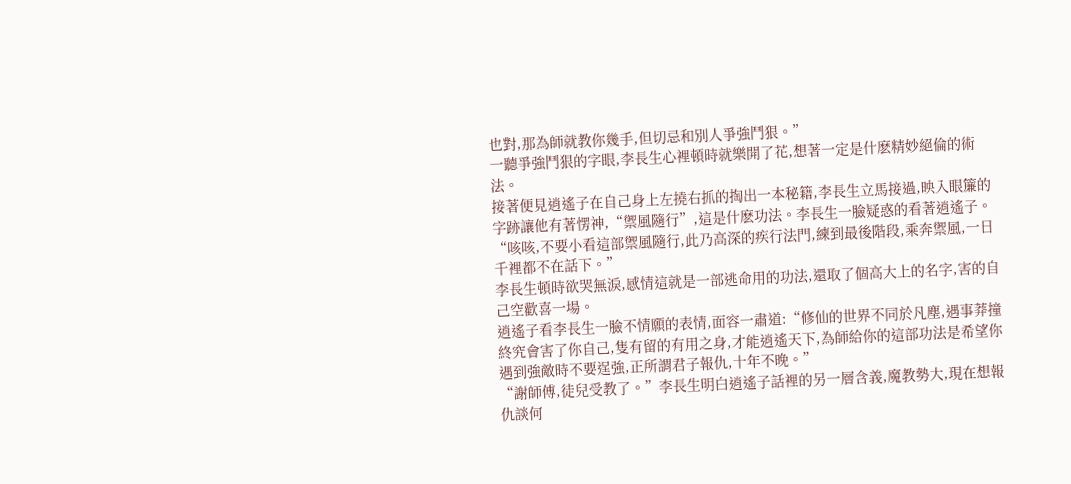也對,那為師就教你幾手,但切忌和別人爭強鬥狠。”
一聽爭強鬥狠的字眼,李長生心裡頓時就樂開了花,想著一定是什麽精妙絕倫的術法。
接著便見逍遙子在自己身上左撓右抓的掏出一本秘籍,李長生立馬接過,映入眼簾的字跡讓他有著愣神,“禦風隨行”,這是什麽功法。李長生一臉疑惑的看著逍遙子。
“咳咳,不要小看這部禦風隨行,此乃高深的疾行法門,練到最後階段,乘奔禦風,一日千裡都不在話下。”
李長生頓時欲哭無淚,感情這就是一部逃命用的功法,還取了個高大上的名字,害的自己空歡喜一場。
逍遙子看李長生一臉不情願的表情,面容一肅道:“修仙的世界不同於凡塵,遇事莽撞終究會害了你自己,隻有留的有用之身,才能逍遙天下,為師給你的這部功法是希望你遇到強敵時不要逞強,正所謂君子報仇,十年不晚。”
“謝師傅,徒兒受教了。”李長生明白逍遙子話裡的另一層含義,魔教勢大,現在想報仇談何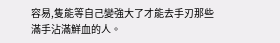容易,隻能等自己變強大了才能去手刃那些滿手沾滿鮮血的人。